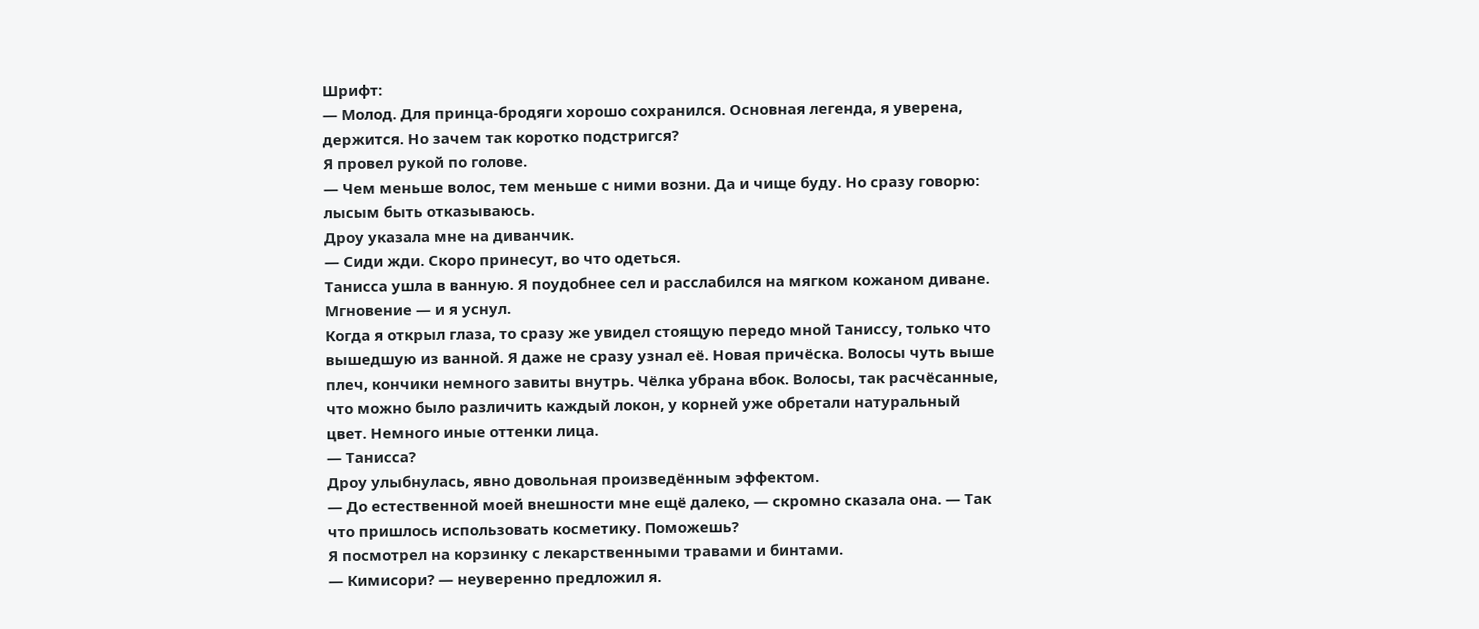Шрифт:
— Молод. Для принца-бродяги хорошо сохранился. Основная легенда, я уверена, держится. Но зачем так коротко подстригся?
Я провел рукой по голове.
— Чем меньше волос, тем меньше с ними возни. Да и чище буду. Но сразу говорю: лысым быть отказываюсь.
Дроу указала мне на диванчик.
— Сиди жди. Скоро принесут, во что одеться.
Танисса ушла в ванную. Я поудобнее сел и расслабился на мягком кожаном диване. Мгновение — и я уснул.
Когда я открыл глаза, то сразу же увидел стоящую передо мной Таниссу, только что вышедшую из ванной. Я даже не сразу узнал её. Новая причёска. Волосы чуть выше плеч, кончики немного завиты внутрь. Чёлка убрана вбок. Волосы, так расчёсанные, что можно было различить каждый локон, у корней уже обретали натуральный цвет. Немного иные оттенки лица.
— Танисса?
Дроу улыбнулась, явно довольная произведённым эффектом.
— До естественной моей внешности мне ещё далеко, — скромно сказала она. — Так что пришлось использовать косметику. Поможешь?
Я посмотрел на корзинку с лекарственными травами и бинтами.
— Кимисори? — неуверенно предложил я.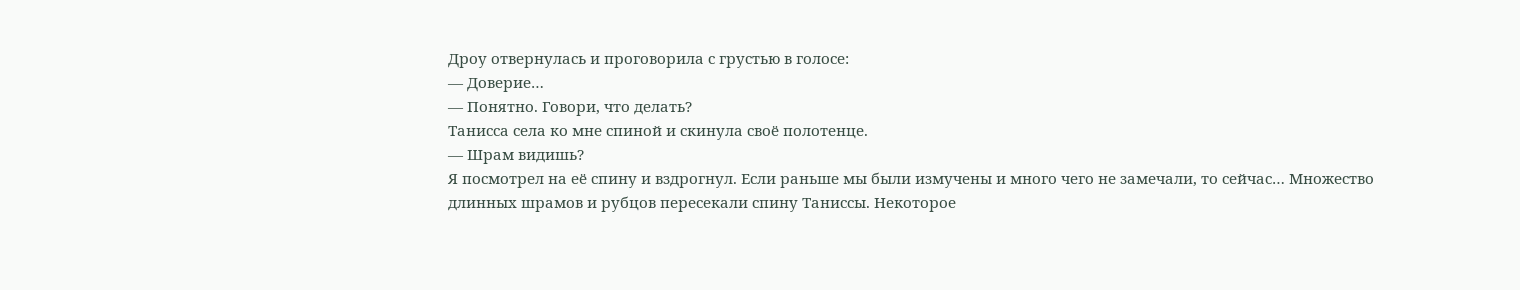Дроу отвернулась и проговорила с грустью в голосе:
— Доверие…
— Понятно. Говори, что делать?
Танисса села ко мне спиной и скинула своё полотенце.
— Шрам видишь?
Я посмотрел на её спину и вздрогнул. Если раньше мы были измучены и много чего не замечали, то сейчас… Множество длинных шрамов и рубцов пересекали спину Таниссы. Некоторое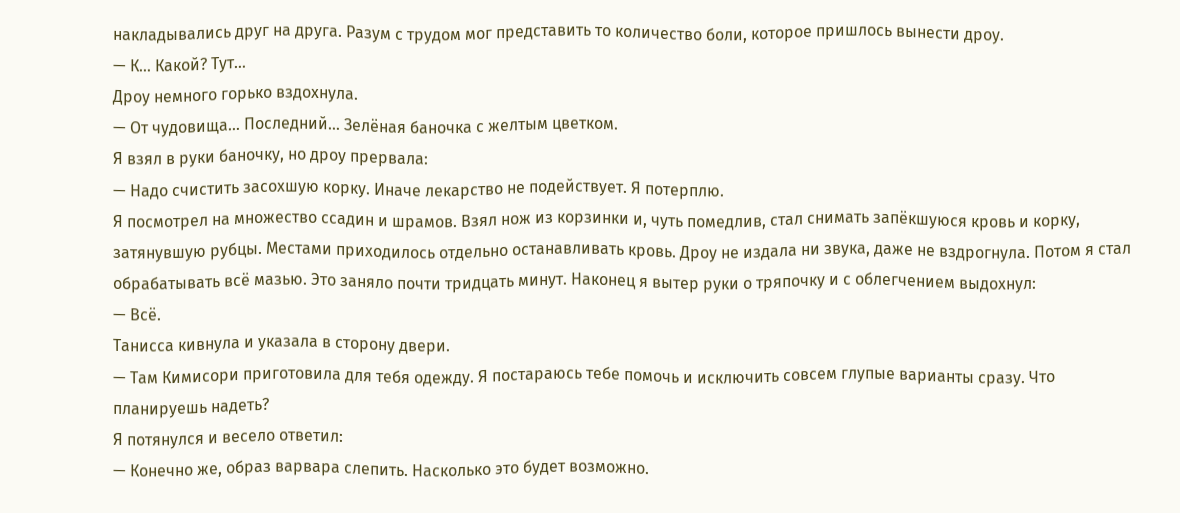накладывались друг на друга. Разум с трудом мог представить то количество боли, которое пришлось вынести дроу.
— К… Какой? Тут…
Дроу немного горько вздохнула.
— От чудовища… Последний… Зелёная баночка с желтым цветком.
Я взял в руки баночку, но дроу прервала:
— Надо счистить засохшую корку. Иначе лекарство не подействует. Я потерплю.
Я посмотрел на множество ссадин и шрамов. Взял нож из корзинки и, чуть помедлив, стал снимать запёкшуюся кровь и корку, затянувшую рубцы. Местами приходилось отдельно останавливать кровь. Дроу не издала ни звука, даже не вздрогнула. Потом я стал обрабатывать всё мазью. Это заняло почти тридцать минут. Наконец я вытер руки о тряпочку и с облегчением выдохнул:
— Всё.
Танисса кивнула и указала в сторону двери.
— Там Кимисори приготовила для тебя одежду. Я постараюсь тебе помочь и исключить совсем глупые варианты сразу. Что планируешь надеть?
Я потянулся и весело ответил:
— Конечно же, образ варвара слепить. Насколько это будет возможно.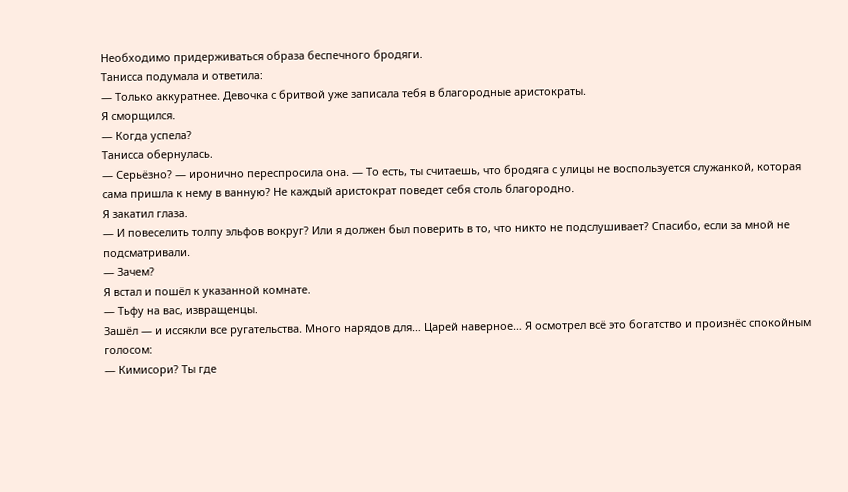Необходимо придерживаться образа беспечного бродяги.
Танисса подумала и ответила:
— Только аккуратнее. Девочка с бритвой уже записала тебя в благородные аристократы.
Я сморщился.
— Когда успела?
Танисса обернулась.
— Серьёзно? — иронично переспросила она. — То есть, ты считаешь, что бродяга с улицы не воспользуется служанкой, которая сама пришла к нему в ванную? Не каждый аристократ поведет себя столь благородно.
Я закатил глаза.
— И повеселить толпу эльфов вокруг? Или я должен был поверить в то, что никто не подслушивает? Спасибо, если за мной не подсматривали.
— Зачем?
Я встал и пошёл к указанной комнате.
— Тьфу на вас, извращенцы.
Зашёл — и иссякли все ругательства. Много нарядов для… Царей наверное… Я осмотрел всё это богатство и произнёс спокойным голосом:
— Кимисори? Ты где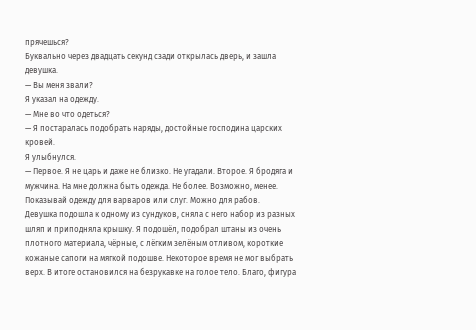прячешься?
Буквально через двадцать секунд сзади открылась дверь, и зашла девушка.
— Вы меня звали?
Я указал на одежду.
— Мне во что одеться?
— Я постаралась подобрать наряды, достойные господина царских кровей.
Я улыбнулся.
— Первое. Я не царь и даже не близко. Не угадали. Второе. Я бродяга и мужчина. На мне должна быть одежда. Не более. Возможно, менее. Показывай одежду для варваров или слуг. Можно для рабов.
Девушка подошла к одному из сундуков, сняла с него набор из разных шляп и приподняла крышку. Я подошёл, подобрал штаны из очень плотного материала, чёрные, с лёгким зелёным отливом, короткие кожаные сапоги на мягкой подошве. Некоторое время не мог выбрать верх. В итоге остановился на безрукавке на голое тело. Благо, фигура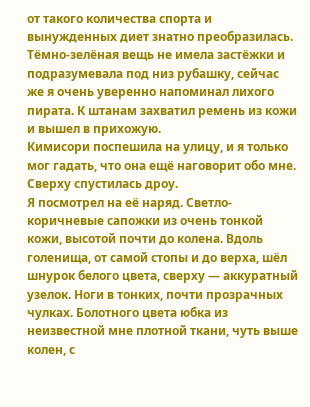от такого количества спорта и вынужденных диет знатно преобразилась. Тёмно-зелёная вещь не имела застёжки и подразумевала под низ рубашку, сейчас же я очень уверенно напоминал лихого пирата. К штанам захватил ремень из кожи и вышел в прихожую.
Кимисори поспешила на улицу, и я только мог гадать, что она ещё наговорит обо мне.
Сверху спустилась дроу.
Я посмотрел на её наряд. Светло-коричневые сапожки из очень тонкой кожи, высотой почти до колена. Вдоль голенища, от самой стопы и до верха, шёл шнурок белого цвета, сверху — аккуратный узелок. Ноги в тонких, почти прозрачных чулках. Болотного цвета юбка из неизвестной мне плотной ткани, чуть выше колен, с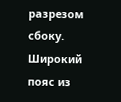разрезом сбоку. Широкий пояс из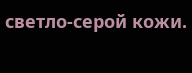светло-серой кожи.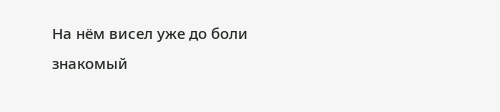На нём висел уже до боли знакомый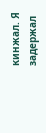кинжал. Я задержал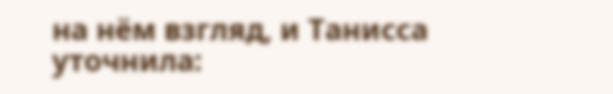на нём взгляд, и Танисса уточнила: